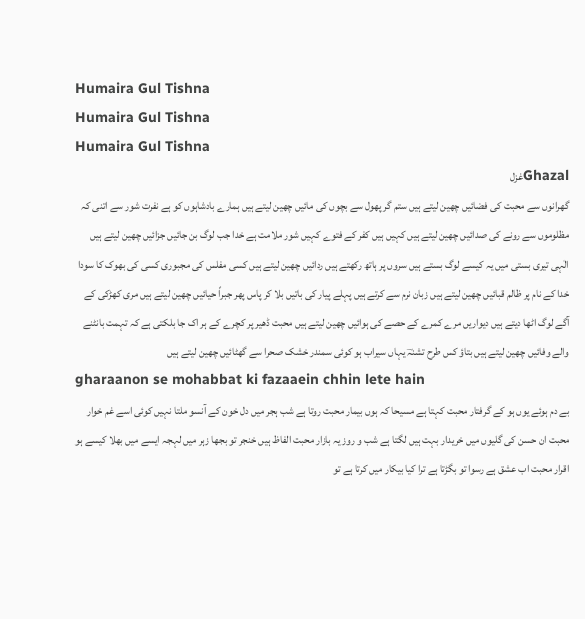Humaira Gul Tishna
Humaira Gul Tishna
Humaira Gul Tishna
Ghazalغزل
گھرانوں سے محبت کی فضائیں چھین لیتے ہیں ستم گر پھول سے بچوں کی مائیں چھین لیتے ہیں ہمارے بادشاہوں کو ہے نفرت شور سے اتنی کہ مظلوموں سے رونے کی صدائیں چھین لیتے ہیں کہیں ہیں کفر کے فتوے کہیں شور ملامت ہے خدا جب لوگ بن جائیں جزائیں چھین لیتے ہیں الٰہی تیری بستی میں یہ کیسے لوگ بستے ہیں سروں پر ہاتھ رکھتے ہیں ردائیں چھین لیتے ہیں کسی مفلس کی مجبوری کسی کی بھوک کا سودا خدا کے نام پر ظالم قبائیں چھین لیتے ہیں زبان نرم سے کرتے ہیں پہلے پیار کی باتیں بلا کر پاس پھر جبراً حیائیں چھین لیتے ہیں مری کھڑکی کے آگے لوگ اٹھا دیتے ہیں دیواریں مرے کمرے کے حصے کی ہوائیں چھین لیتے ہیں محبت ڈھیر پر کچرے کے ہر اک جا بلکتی ہے کہ تہمت بانٹنے والے وفائیں چھین لیتے ہیں بتاؤ کس طرح تشنہؔ یہاں سیراب ہو کوئی سمندر خشک صحرا سے گھٹائیں چھین لیتے ہیں
gharaanon se mohabbat ki fazaaein chhin lete hain
بے دم ہوئے یوں ہو کے گرفتار محبت کہتا ہے مسیحا کہ ہوں بیمار محبت روتا ہے شب ہجر میں دل خون کے آنسو ملتا نہیں کوئی اسے غم خوار محبت ان حسن کی گلیوں میں خریدار بہت ہیں لگتا ہے شب و روز یہ بازار محبت الفاظ ہیں خنجر تو بجھا زہر میں لہجہ ایسے میں بھلا کیسے ہو اقرار محبت اب عشق ہے رسوا تو بگڑتا ہے ترا کیا بیکار میں کرتا ہے تو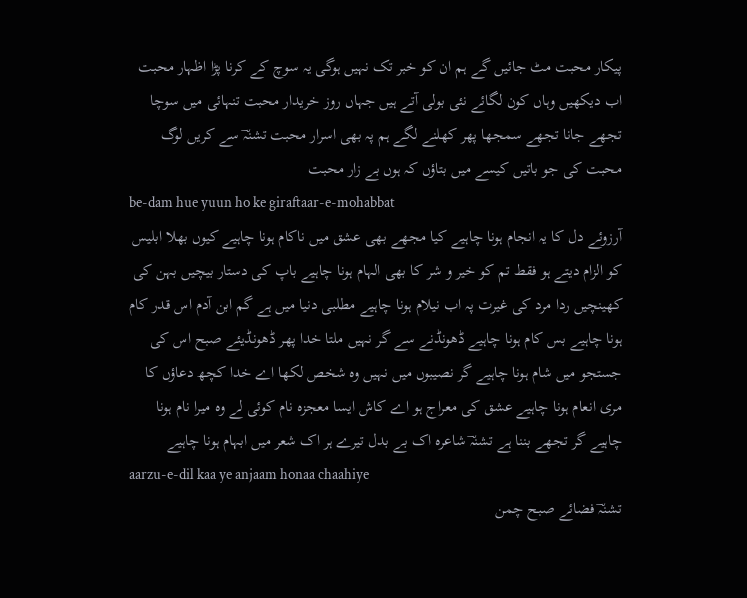پیکار محبت مٹ جائیں گے ہم ان کو خبر تک نہیں ہوگی یہ سوچ کے کرنا پڑا اظہار محبت اب دیکھیں وہاں کون لگائے نئی بولی آتے ہیں جہاں روز خریدار محبت تنہائی میں سوچا تجھے جانا تجھے سمجھا پھر کھلنے لگے ہم پہ بھی اسرار محبت تشنہؔ سے کریں لوگ محبت کی جو باتیں کیسے میں بتاؤں کہ ہوں بے زار محبت
be-dam hue yuun ho ke giraftaar-e-mohabbat
آرزوئے دل کا یہ انجام ہونا چاہیے کیا مجھے بھی عشق میں ناکام ہونا چاہیے کیوں بھلا ابلیس کو الزام دیتے ہو فقط تم کو خیر و شر کا بھی الہام ہونا چاہیے باپ کی دستار بیچیں بہن کی کھینچیں ردا مرد کی غیرت پہ اب نیلام ہونا چاہیے مطلبی دنیا میں ہے گم ابن آدم اس قدر کام ہونا چاہیے بس کام ہونا چاہیے ڈھونڈنے سے گر نہیں ملتا خدا پھر ڈھونڈیئے صبح اس کی جستجو میں شام ہونا چاہیے گر نصیبوں میں نہیں وہ شخص لکھا اے خدا کچھ دعاؤں کا مری انعام ہونا چاہیے عشق کی معراج ہو اے کاش ایسا معجزہ نام کوئی لے وہ میرا نام ہونا چاہیے گر تجھے بننا ہے تشنہؔ شاعرہ اک بے بدل تیرے ہر اک شعر میں ابہام ہونا چاہیے
aarzu-e-dil kaa ye anjaam honaa chaahiye
تشنہؔ فضائے صبح چمن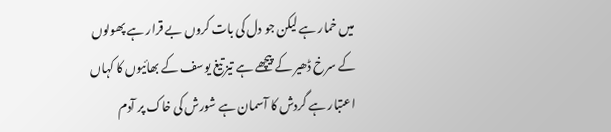میں خمار ہے لیکن جو دل کی بات کروں بے قرار ہے پھولوں کے سرخ ڈھیر کے پیچھے ہے تیز تیغ یوسف کے بھائیوں کا کہاں اعتبار ہے گردش کا آسمان ہے شورش کی خاک پر آدم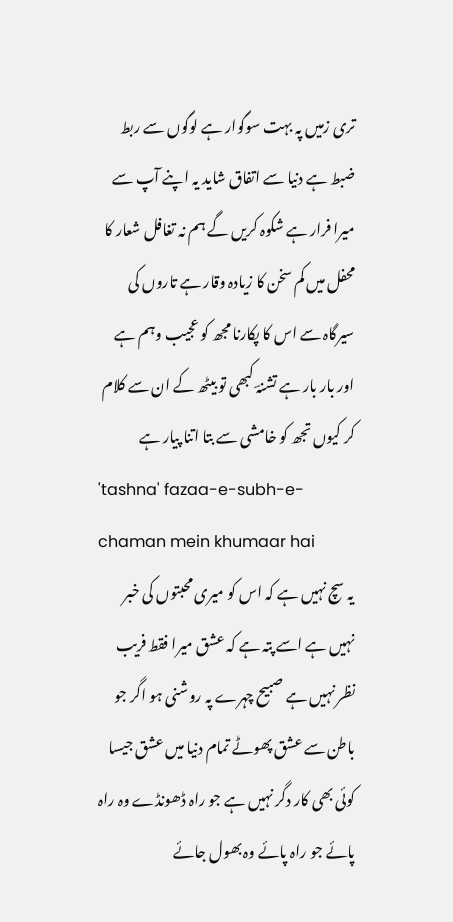تری زمیں پہ بہت سوگوار ہے لوگوں سے ربط ضبط ہے دنیا سے اتفاق شاید یہ اپنے آپ سے میرا فرار ہے شکوہ کریں گے ہم نہ تغافل شعار کا محفل میں کم سخن کا زیادہ وقار ہے تاروں کی سیرگاہ سے اس کا پکارنا مجھ کو عجیب وہم ہے اور بار بار ہے تشنہؔ کبھی تو بیٹھ کے ان سے کلام کر کیوں تجھ کو خامشی سے بتا اتنا پیار ہے
'tashna' fazaa-e-subh-e-chaman mein khumaar hai
یہ سچ نہیں ہے کہ اس کو میری محبتوں کی خبر نہیں ہے اسے پتہ ہے کہ عشق میرا فقط فریب نظر نہیں ہے صبیح چہرے پہ روشنی ہو اگر جو باطن سے عشق پھوٹے تمام دنیا میں عشق جیسا کوئی بھی کار دگر نہیں ہے جو راہ ڈھونڈے وہ راہ پائے جو راہ پائے وہ بھول جائے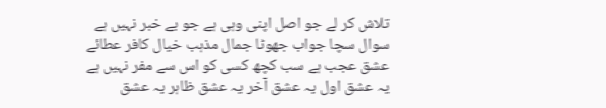تلاش کر لے جو اصل اپنی وہی ہے جو بے خبر نہیں ہے سوال سچا جواب جھوٹا جمال مذہب خیال کافر عطائے عشق عجب ہے سب کچھ کسی کو اس سے مفر نہیں ہے یہ عشق اول یہ عشق آخر یہ عشق ظاہر یہ عشق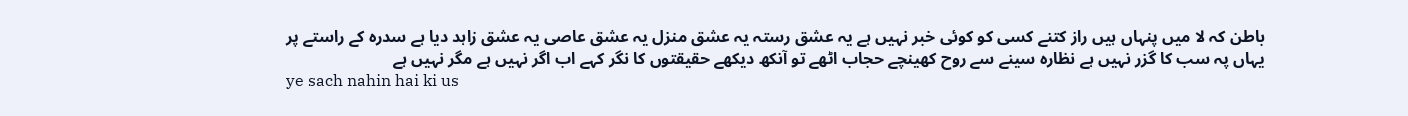باطن کہ لا میں پنہاں ہیں راز کتنے کسی کو کوئی خبر نہیں ہے یہ عشق رستہ یہ عشق منزل یہ عشق عاصی یہ عشق زاہد دیا ہے سدرہ کے راستے پر یہاں پہ سب کا گزر نہیں ہے نظارہ سینے سے روح کھینچے حجاب اٹھے تو آنکھ دیکھے حقیقتوں کا نگر کہے اب اگر نہیں ہے مگر نہیں ہے
ye sach nahin hai ki us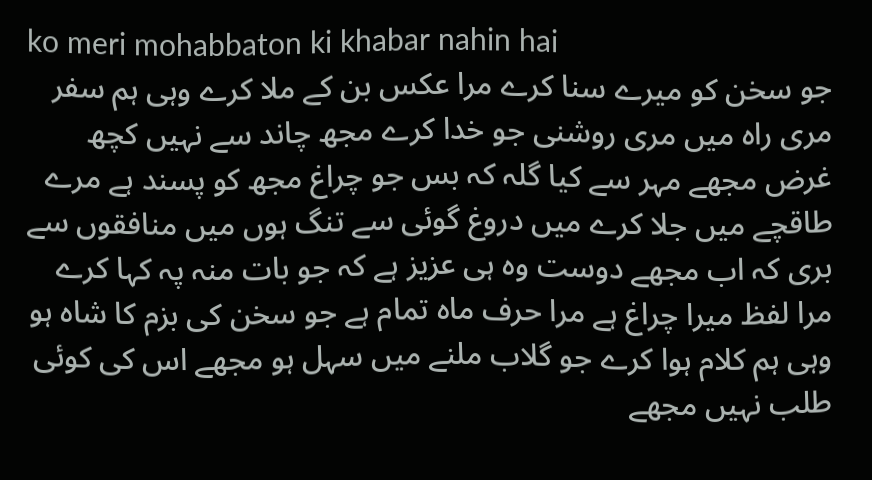ko meri mohabbaton ki khabar nahin hai
جو سخن کو میرے سنا کرے مرا عکس بن کے ملا کرے وہی ہم سفر مری راہ میں مری روشنی جو خدا کرے مجھ چاند سے نہیں کچھ غرض مجھے مہر سے کیا گلہ کہ بس جو چراغ مجھ کو پسند ہے مرے طاقچے میں جلا کرے میں دروغ گوئی سے تنگ ہوں میں منافقوں سے بری کہ اب مجھے دوست وہ ہی عزیز ہے کہ جو بات منہ پہ کہا کرے مرا لفظ میرا چراغ ہے مرا حرف ماہ تمام ہے جو سخن کی بزم کا شاہ ہو وہی ہم کلام ہوا کرے جو گلاب ملنے میں سہل ہو مجھے اس کی کوئی طلب نہیں مجھے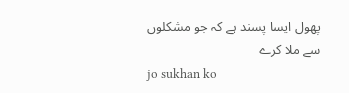پھول ایسا پسند ہے کہ جو مشکلوں سے ملا کرے
jo sukhan ko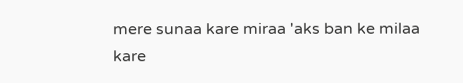mere sunaa kare miraa 'aks ban ke milaa kare